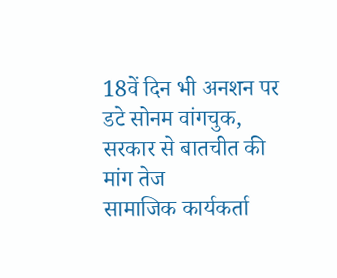18वें दिन भी अनशन पर डटे सोनम वांगचुक, सरकार से बातचीत की मांग तेज
सामाजिक कार्यकर्ता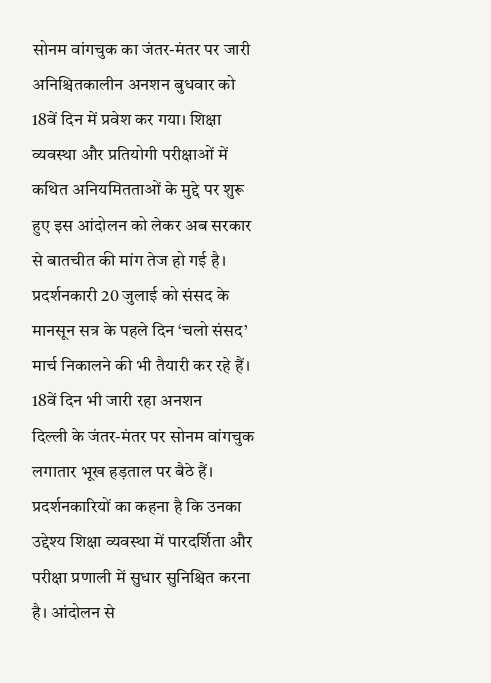सोनम वांगचुक का जंतर-मंतर पर जारी अनिश्चितकालीन अनशन बुधवार को 18वें दिन में प्रवेश कर गया। शिक्षा व्यवस्था और प्रतियोगी परीक्षाओं में कथित अनियमितताओं के मुद्दे पर शुरू हुए इस आंदोलन को लेकर अब सरकार से बातचीत की मांग तेज हो गई है। प्रदर्शनकारी 20 जुलाई को संसद के मानसून सत्र के पहले दिन ‘चलो संसद’ मार्च निकालने की भी तैयारी कर रहे हैं।
18वें दिन भी जारी रहा अनशन
दिल्ली के जंतर-मंतर पर सोनम वांगचुक लगातार भूख हड़ताल पर बैठे हैं। प्रदर्शनकारियों का कहना है कि उनका उद्देश्य शिक्षा व्यवस्था में पारदर्शिता और परीक्षा प्रणाली में सुधार सुनिश्चित करना है। आंदोलन से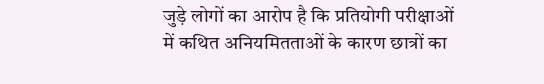जुड़े लोगों का आरोप है कि प्रतियोगी परीक्षाओं में कथित अनियमितताओं के कारण छात्रों का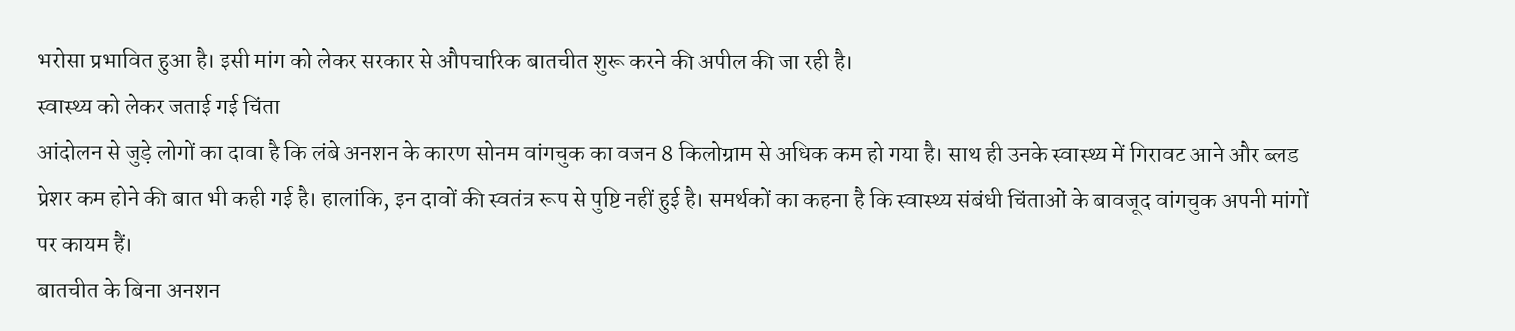भरोसा प्रभावित हुआ है। इसी मांग को लेकर सरकार से औपचारिक बातचीत शुरू करने की अपील की जा रही है।
स्वास्थ्य को लेकर जताई गई चिंता
आंदोलन से जुड़े लोगों का दावा है कि लंबे अनशन के कारण सोनम वांगचुक का वजन 8 किलोग्राम से अधिक कम हो गया है। साथ ही उनके स्वास्थ्य में गिरावट आने और ब्लड प्रेशर कम होने की बात भी कही गई है। हालांकि, इन दावों की स्वतंत्र रूप से पुष्टि नहीं हुई है। समर्थकों का कहना है कि स्वास्थ्य संबंधी चिंताओं के बावजूद वांगचुक अपनी मांगों पर कायम हैं।
बातचीत के बिना अनशन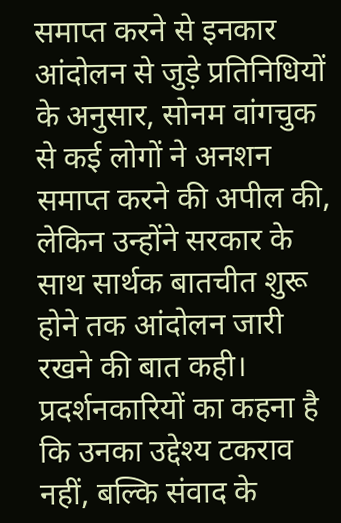समाप्त करने से इनकार
आंदोलन से जुड़े प्रतिनिधियों के अनुसार, सोनम वांगचुक से कई लोगों ने अनशन समाप्त करने की अपील की, लेकिन उन्होंने सरकार के साथ सार्थक बातचीत शुरू होने तक आंदोलन जारी रखने की बात कही। प्रदर्शनकारियों का कहना है कि उनका उद्देश्य टकराव नहीं, बल्कि संवाद के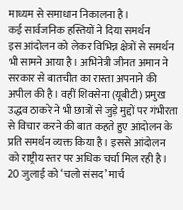माध्यम से समाधान निकालना है।
कई सार्वजनिक हस्तियों ने दिया समर्थन
इस आंदोलन को लेकर विभिन्न क्षेत्रों से समर्थन भी सामने आया है। अभिनेत्री जीनत अमान ने सरकार से बातचीत का रास्ता अपनाने की अपील की है। वहीं शिवसेना (यूबीटी) प्रमुख उद्धव ठाकरे ने भी छात्रों से जुड़े मुद्दों पर गंभीरता से विचार करने की बात कहते हुए आंदोलन के प्रति समर्थन व्यक्त किया है। इससे आंदोलन को राष्ट्रीय स्तर पर अधिक चर्चा मिल रही है।
20 जुलाई को ‘चलो संसद’ मार्च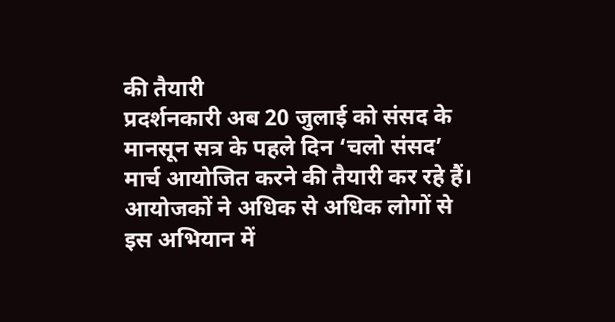की तैयारी
प्रदर्शनकारी अब 20 जुलाई को संसद के मानसून सत्र के पहले दिन ‘चलो संसद’ मार्च आयोजित करने की तैयारी कर रहे हैं। आयोजकों ने अधिक से अधिक लोगों से इस अभियान में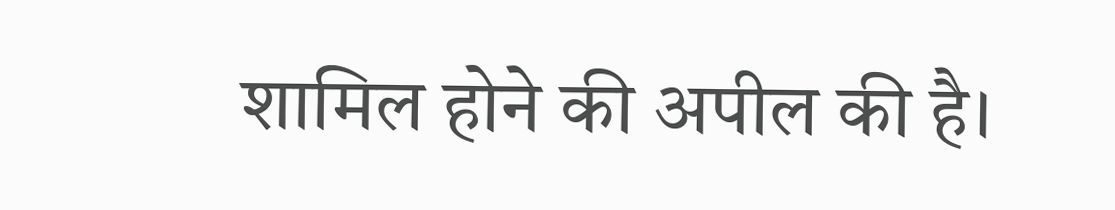शामिल होने की अपील की है।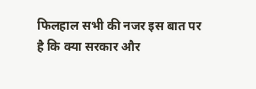फिलहाल सभी की नजर इस बात पर है कि क्या सरकार और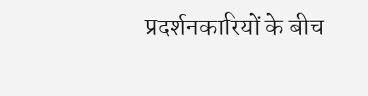प्रदर्शनकारियों के बीच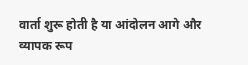वार्ता शुरू होती है या आंदोलन आगे और व्यापक रूप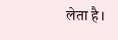लेता है।